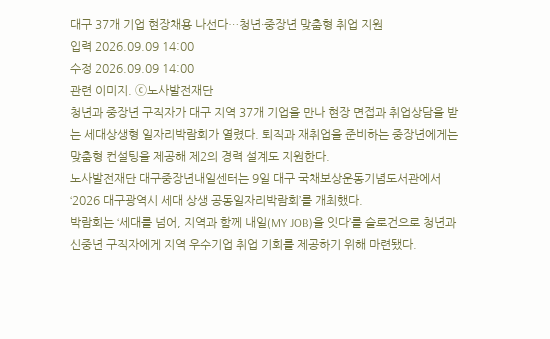대구 37개 기업 현장채용 나선다…청년·중장년 맞춤형 취업 지원
입력 2026.09.09 14:00
수정 2026.09.09 14:00
관련 이미지. ⓒ노사발전재단
청년과 중장년 구직자가 대구 지역 37개 기업을 만나 현장 면접과 취업상담을 받는 세대상생형 일자리박람회가 열렸다. 퇴직과 재취업을 준비하는 중장년에게는 맞춤형 컨설팅을 제공해 제2의 경력 설계도 지원한다.
노사발전재단 대구중장년내일센터는 9일 대구 국채보상운동기념도서관에서 ‘2026 대구광역시 세대 상생 공동일자리박람회’를 개최했다.
박람회는 ‘세대를 넘어, 지역과 함께 내일(MY JOB)을 잇다’를 슬로건으로 청년과 신중년 구직자에게 지역 우수기업 취업 기회를 제공하기 위해 마련됐다.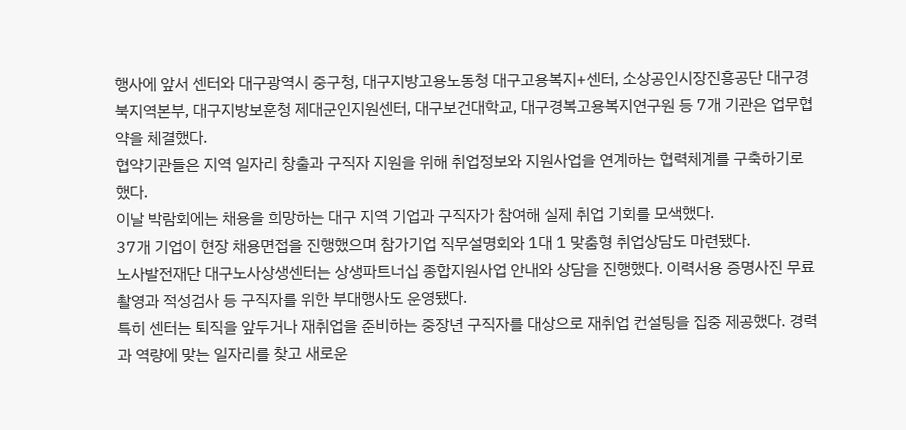행사에 앞서 센터와 대구광역시 중구청, 대구지방고용노동청 대구고용복지+센터, 소상공인시장진흥공단 대구경북지역본부, 대구지방보훈청 제대군인지원센터, 대구보건대학교, 대구경복고용복지연구원 등 7개 기관은 업무협약을 체결했다.
협약기관들은 지역 일자리 창출과 구직자 지원을 위해 취업정보와 지원사업을 연계하는 협력체계를 구축하기로 했다.
이날 박람회에는 채용을 희망하는 대구 지역 기업과 구직자가 참여해 실제 취업 기회를 모색했다.
37개 기업이 현장 채용면접을 진행했으며 참가기업 직무설명회와 1대 1 맞춤형 취업상담도 마련됐다.
노사발전재단 대구노사상생센터는 상생파트너십 종합지원사업 안내와 상담을 진행했다. 이력서용 증명사진 무료 촬영과 적성검사 등 구직자를 위한 부대행사도 운영됐다.
특히 센터는 퇴직을 앞두거나 재취업을 준비하는 중장년 구직자를 대상으로 재취업 컨설팅을 집중 제공했다. 경력과 역량에 맞는 일자리를 찾고 새로운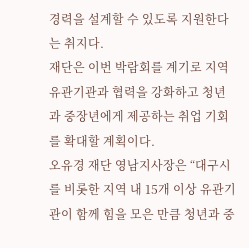경력을 설계할 수 있도록 지원한다는 취지다.
재단은 이번 박람회를 계기로 지역 유관기관과 협력을 강화하고 청년과 중장년에게 제공하는 취업 기회를 확대할 계획이다.
오유경 재단 영남지사장은 “대구시를 비롯한 지역 내 15개 이상 유관기관이 함께 힘을 모은 만큼 청년과 중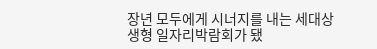장년 모두에게 시너지를 내는 세대상생형 일자리박람회가 됐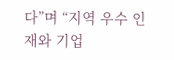다”며 “지역 우수 인재와 기업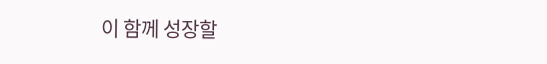이 함께 성장할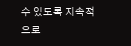수 있도록 지속적으로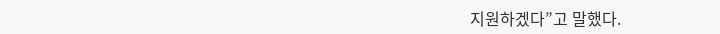지원하겠다”고 말했다.